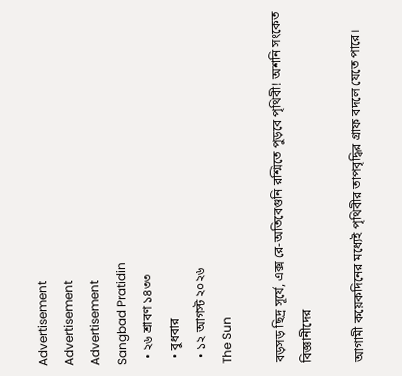Advertisement
Advertisement
Advertisement
Sangbad Pratidin
  • ২৬ শ্রাবণ ১৪৩৩
  • বুধবার
  • ১২ আগস্ট ২০২৬
The Sun

বড়সড় ছিদ্র সূর্যে, এক্স রে-অতিবেগুনি রশ্মিতে পুড়বে পৃথিবী! অশনি সংকেত বিজ্ঞানীদের

আগামী কয়েকদিনের মধ্যেই পৃথিবীর তাপবৃদ্ধির গ্রাফ বদলে যেতে পারে।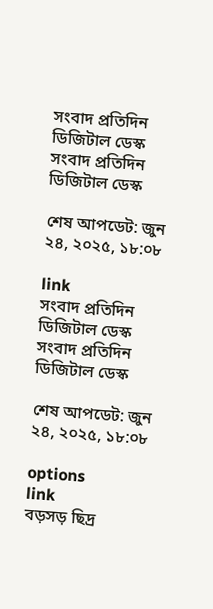সংবাদ প্রতিদিন ডিজিটাল ডেস্ক
সংবাদ প্রতিদিন ডিজিটাল ডেস্ক

শেষ আপডেট: জুন ২৪, ২০২৫, ১৮:০৮

link
সংবাদ প্রতিদিন ডিজিটাল ডেস্ক
সংবাদ প্রতিদিন ডিজিটাল ডেস্ক

শেষ আপডেট: জুন ২৪, ২০২৫, ১৮:০৮

options
link
বড়সড় ছিদ্র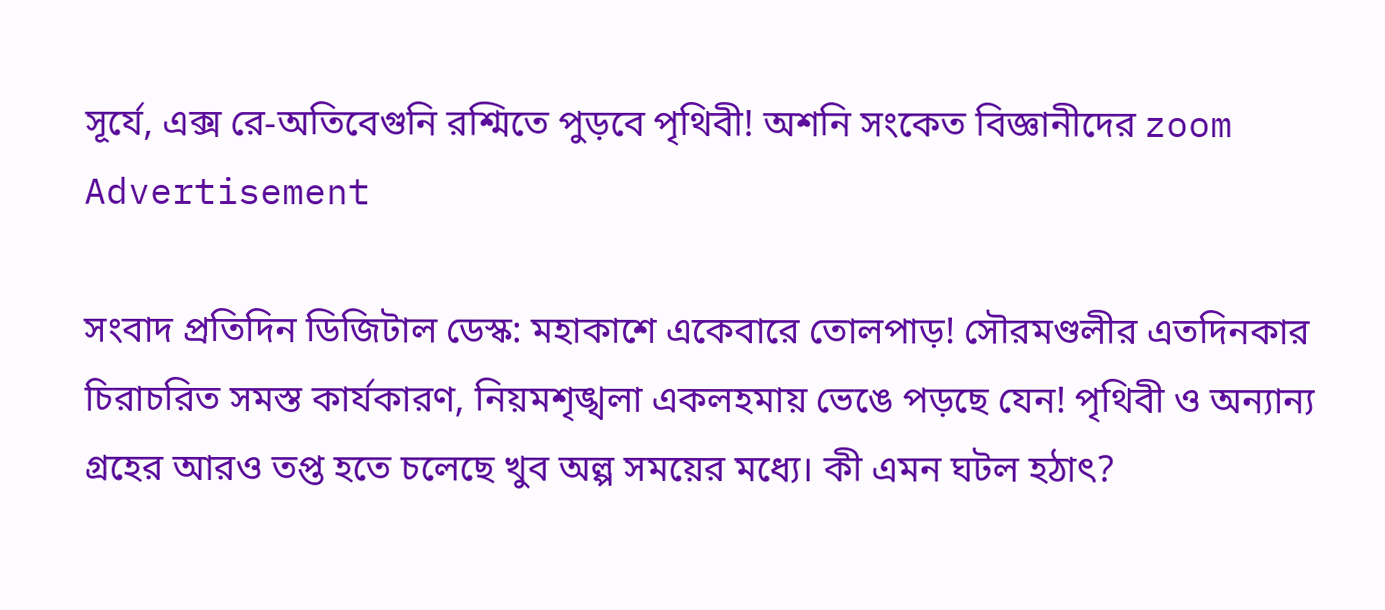সূর্যে, এক্স রে-অতিবেগুনি রশ্মিতে পুড়বে পৃথিবী! অশনি সংকেত বিজ্ঞানীদের zoom
Advertisement

সংবাদ প্রতিদিন ডিজিটাল ডেস্ক: মহাকাশে একেবারে তোলপাড়! সৌরমণ্ডলীর এতদিনকার চিরাচরিত সমস্ত কার্যকারণ, নিয়মশৃঙ্খলা একলহমায় ভেঙে পড়ছে যেন! পৃথিবী ও অন্যান্য গ্রহের আরও তপ্ত হতে চলেছে খুব অল্প সময়ের মধ্যে। কী এমন ঘটল হঠাৎ?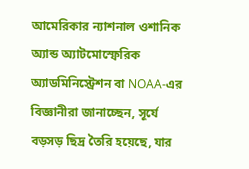আমেরিকার ন্যাশনাল ওশানিক অ্যান্ড অ্যাটমোস্ফেরিক অ্যাডমিনিস্ট্রেশন বা NOAA-এর বিজ্ঞানীরা জানাচ্ছেন, সূর্যে বড়সড় ছিদ্র তৈরি হয়েছে, যার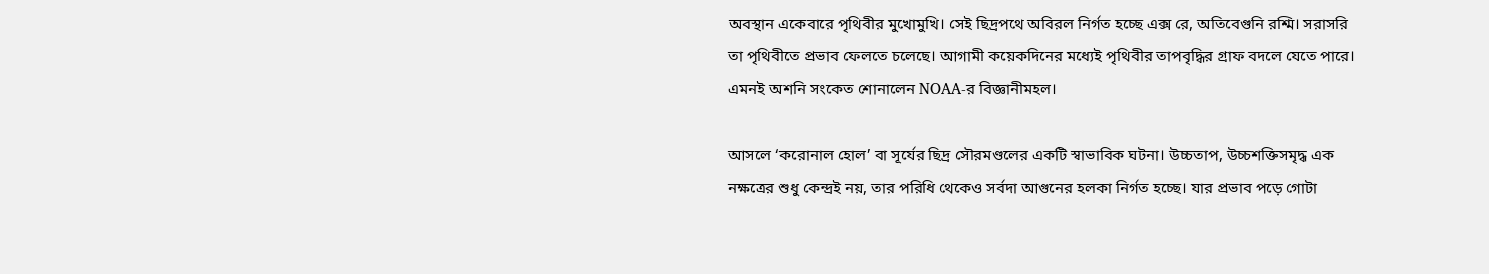অবস্থান একেবারে পৃথিবীর মুখোমুখি। সেই ছিদ্রপথে অবিরল নির্গত হচ্ছে এক্স রে, অতিবেগুনি রশ্মি। সরাসরি তা পৃথিবীতে প্রভাব ফেলতে চলেছে। আগামী কয়েকদিনের মধ্যেই পৃথিবীর তাপবৃদ্ধির গ্রাফ বদলে যেতে পারে। এমনই অশনি সংকেত শোনালেন NOAA-র বিজ্ঞানীমহল।

আসলে ‘করোনাল হোল’ বা সূর্যের ছিদ্র সৌরমণ্ডলের একটি স্বাভাবিক ঘটনা। উচ্চতাপ, উচ্চশক্তিসমৃদ্ধ এক নক্ষত্রের শুধু কেন্দ্রই নয়, তার পরিধি থেকেও সর্বদা আগুনের হলকা নির্গত হচ্ছে। যার প্রভাব পড়ে গোটা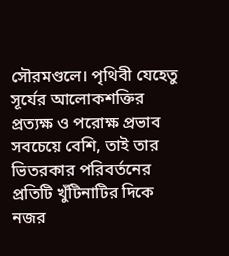সৌরমণ্ডলে। পৃথিবী যেহেতু সূর্যের আলোকশক্তির প্রত্যক্ষ ও পরোক্ষ প্রভাব সবচেয়ে বেশি, তাই তার ভিতরকার পরিবর্তনের প্রতিটি খুঁটিনাটির দিকে নজর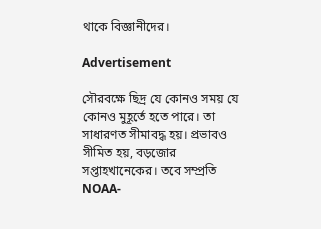থাকে বিজ্ঞানীদের।

Advertisement

সৌরবক্ষে ছিদ্র যে কোনও সময় যে কোনও মুহূর্তে হতে পারে। তা সাধারণত সীমাবদ্ধ হয়। প্রভাবও সীমিত হয়, বড়জোর সপ্তাহখানেকের। তবে সম্প্রতি NOAA-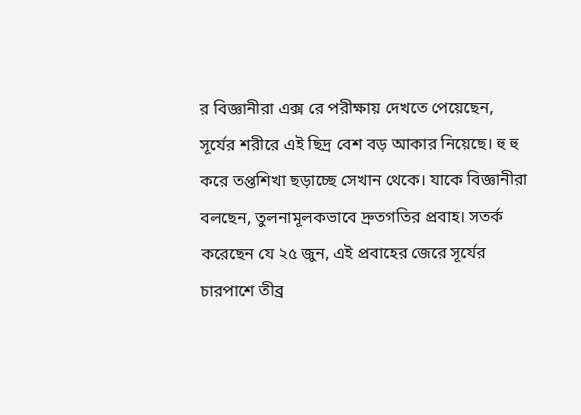র বিজ্ঞানীরা এক্স রে পরীক্ষায় দেখতে পেয়েছেন, সূর্যের শরীরে এই ছিদ্র বেশ বড় আকার নিয়েছে। হু হু করে তপ্তশিখা ছড়াচ্ছে সেখান থেকে। যাকে বিজ্ঞানীরা বলছেন, তুলনামূলকভাবে দ্রুতগতির প্রবাহ। সতর্ক করেছেন যে ২৫ জুন, এই প্রবাহের জেরে সূর্যের চারপাশে তীব্র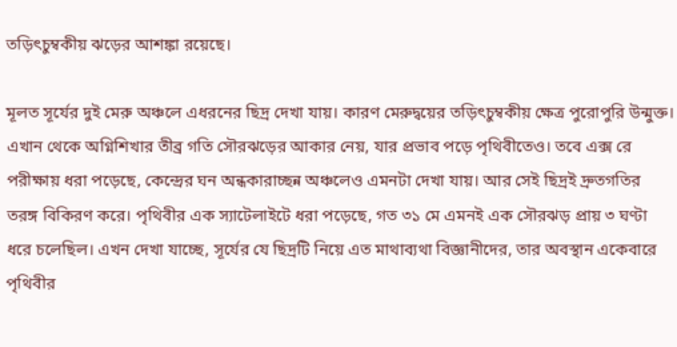তড়িৎচুম্বকীয় ঝড়ের আশঙ্কা রয়েছে।

মূলত সূর্যের দুই মেরু অঞ্চলে এধরনের ছিদ্র দেখা যায়। কারণ মেরুদ্বয়ের তড়িৎচুম্বকীয় ক্ষেত্র পুরোপুরি উন্মুক্ত। এখান থেকে অগ্নিশিখার তীব্র গতি সৌরঝড়ের আকার নেয়, যার প্রভাব পড়ে পৃথিবীতেও। তবে এক্স রে পরীক্ষায় ধরা পড়েছে, কেন্দ্রের ঘন অন্ধকারাচ্ছন্ন অঞ্চলেও এমনটা দেখা যায়। আর সেই ছিদ্রই দ্রুতগতির তরঙ্গ বিকিরণ করে। পৃথিবীর এক স্যাটেলাইটে ধরা পড়েছে, গত ৩১ মে এমনই এক সৌরঝড় প্রায় ৩ ঘণ্টা ধরে চলেছিল। এখন দেখা যাচ্ছে, সূর্যের যে ছিদ্রটি নিয়ে এত মাথাব্যথা বিজ্ঞানীদের, তার অবস্থান একেবারে পৃথিবীর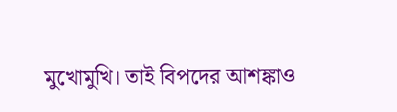মুখোমুখি। তাই বিপদের আশঙ্কাও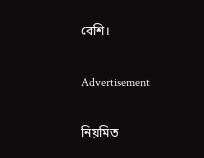বেশি।

Advertisement

নিয়মিত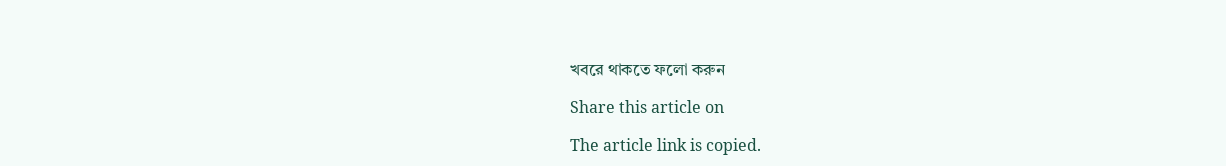খবরে থাকতে ফলো করুন

Share this article on

The article link is copied.